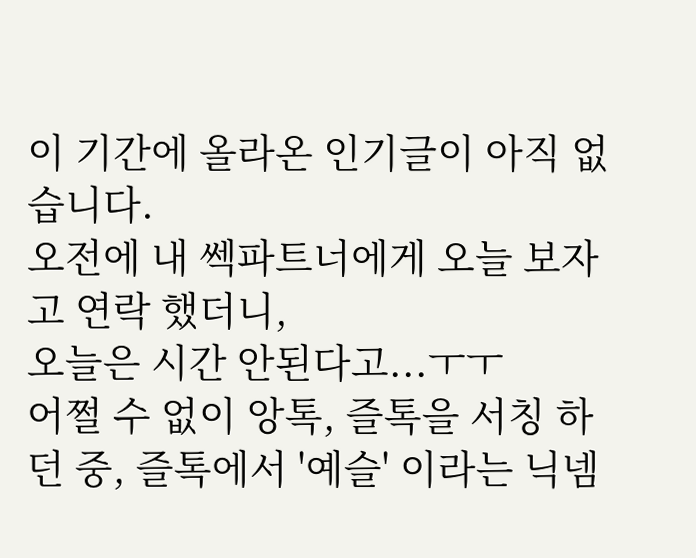이 기간에 올라온 인기글이 아직 없습니다.
오전에 내 쎅파트너에게 오늘 보자고 연락 했더니,
오늘은 시간 안된다고...ㅜㅜ
어쩔 수 없이 앙톡, 즐톡을 서칭 하던 중, 즐톡에서 '예슬' 이라는 닉넴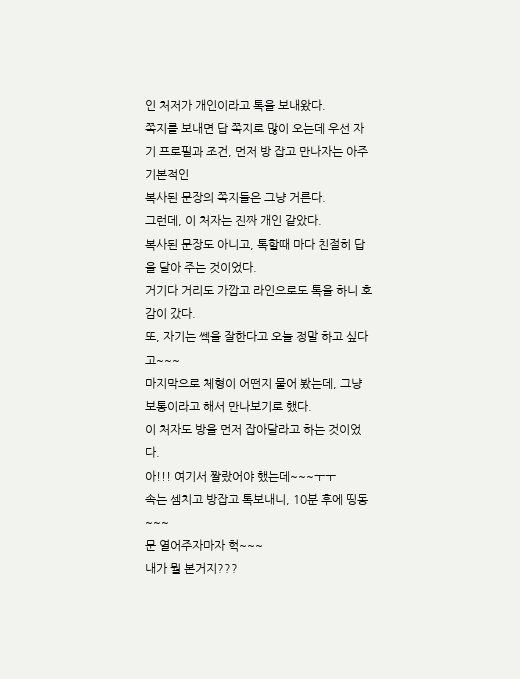인 처저가 개인이라고 톡을 보내왔다.
쪽지를 보내면 답 쪽지로 많이 오는데 우선 자기 프로필과 조건, 먼저 방 잡고 만나자는 아주 기본적인
복사된 문장의 쪽지들은 그냥 거른다.
그런데, 이 처자는 진짜 개인 같았다.
복사된 문장도 아니고, 톡할때 마다 친절히 답을 달아 주는 것이었다.
거기다 거리도 가깝고 라인으로도 톡을 하니 호감이 갔다.
또, 자기는 쎅을 잘한다고 오늘 정말 하고 싶다고~~~
마지막으로 체형이 어떤지 물어 봤는데, 그냥 보통이라고 해서 만나보기로 했다.
이 처자도 방을 먼저 잡아달라고 하는 것이었다.
아!!! 여기서 짤랐어야 했는데~~~ㅜㅜ
속는 셈치고 방잡고 톡보내니, 10분 후에 띵동~~~
문 열어주자마자 헉~~~
내가 뭘 본거지???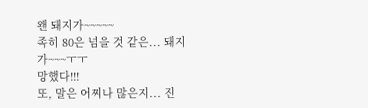왠 돼지가~~~~~
족히 80은 넘을 것 같은... 돼지가~~~ㅜㅜ
망했다!!!
또, 말은 어찌나 많은지... 진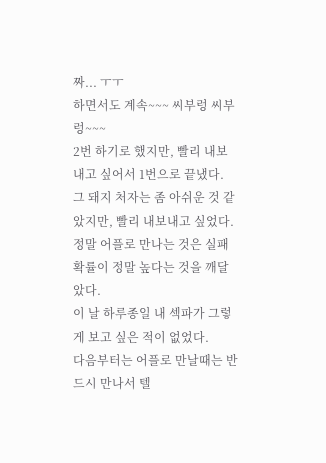짜... ㅜㅜ
하면서도 계속~~~ 씨부렁 씨부렁~~~
2번 하기로 했지만, 빨리 내보내고 싶어서 1번으로 끝냈다.
그 돼지 처자는 좀 아쉬운 것 같았지만, 빨리 내보내고 싶었다.
정말 어플로 만나는 것은 실패 확률이 정말 높다는 것을 깨달았다.
이 날 하루종일 내 섹파가 그렇게 보고 싶은 적이 없었다.
다음부터는 어플로 만날때는 반드시 만나서 텔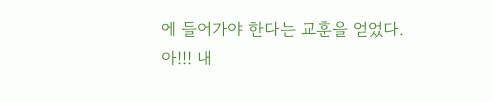에 들어가야 한다는 교훈을 얻었다.
아!!! 내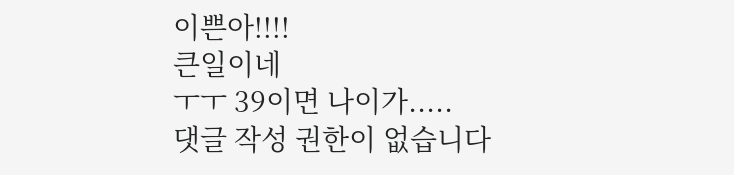이쁜아!!!!
큰일이네
ㅜㅜ 39이면 나이가.....
댓글 작성 권한이 없습니다